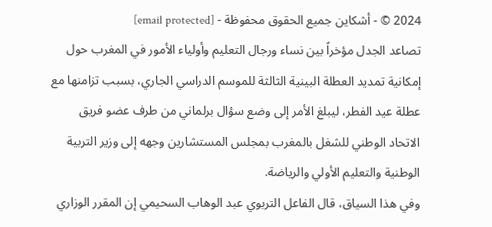2024 © - أشكاين جميع الحقوق محفوظة - [email protected]
تصاعد الجدل مؤخراً بين نساء ورجال التعليم وأولياء الأمور في المغرب حول إمكانية تمديد العطلة البينية الثالثة للموسم الدراسي الجاري، بسبب تزامنها مع عطلة عيد الفطر، ليبلغ الأمر إلى وضع سؤال برلماني من طرف عضو فريق الاتحاد الوطني للشغل بالمغرب بمجلس المستشارين وجهه إلى وزير التربية الوطنية والتعليم الأولي والرياضة.
وفي هذا السياق، قال الفاعل التربوي عبد الوهاب السحيمي إن المقرر الوزاري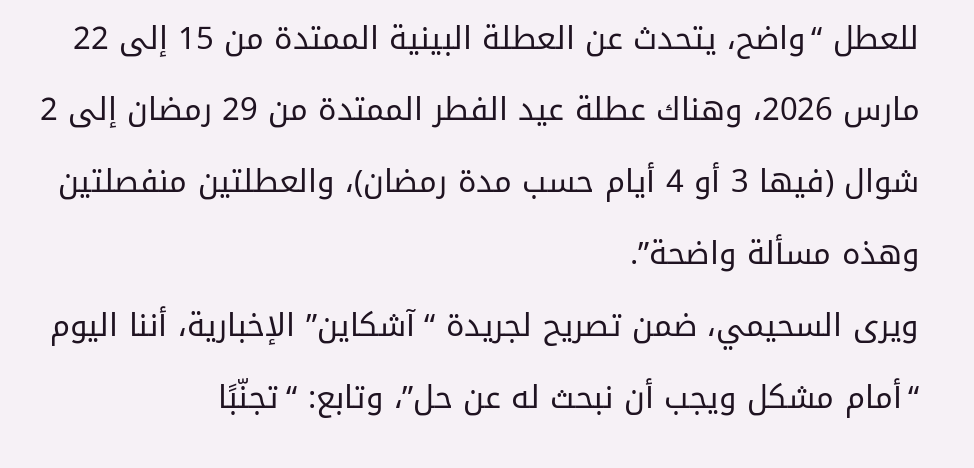للعطل “واضح، يتحدث عن العطلة البينية الممتدة من 15 إلى 22 مارس 2026، وهناك عطلة عيد الفطر الممتدة من 29 رمضان إلى 2 شوال (فيها 3 أو 4 أيام حسب مدة رمضان)، والعطلتين منفصلتين وهذه مسألة واضحة”.
ويرى السحيمي، ضمن تصريح لجريدة “آشكاين” الإخبارية، أننا اليوم “أمام مشكل ويجب أن نبحث له عن حل”، وتابع: “تجنّبًا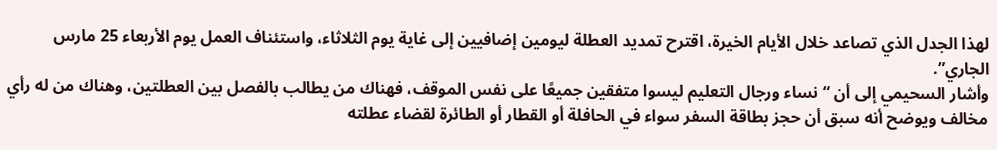لهذا الجدل الذي تصاعد خلال الأيام الخيرة، اقترح تمديد العطلة ليومين إضافيين إلى غاية يوم الثلاثاء، واستئناف العمل يوم الأربعاء 25 مارس الجاري”.
وأشار السحيمي إلى أن “نساء ورجال التعليم ليسوا متفقين جميعًا على نفس الموقف، فهناك من يطالب بالفصل بين العطلتين، وهناك من له رأي مخالف ويوضح أنه سبق أن حجز بطاقة السفر سواء في الحافلة أو القطار أو الطائرة لقضاء عطلته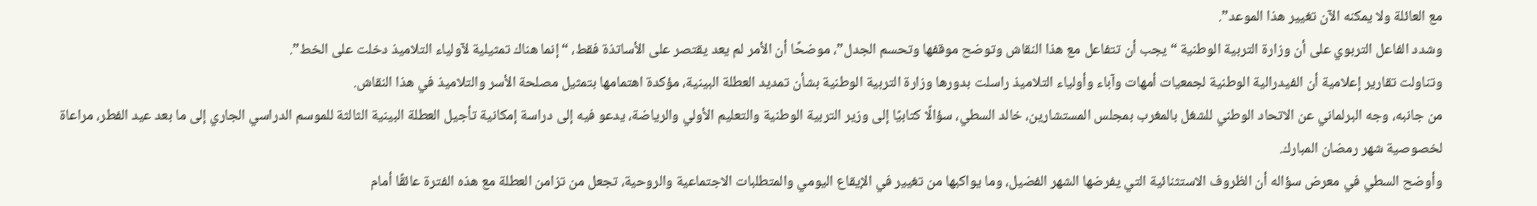مع العائلة ولا يمكنه الآن تغيير هذا الموعد”.
وشدد الفاعل التربوي على أن وزارة التربية الوطنية “يجب أن تتفاعل مع هذا النقاش وتوضح موقفها وتحسم الجدل”، موضحًا أن الأمر لم يعد يقتصر على الأساتذة فقط، “إنما هناك تمثيلية لآولياء التلاميذ دخلت على الخط”.
وتناولت تقارير إعلامية أن الفيدرالية الوطنية لجمعيات أمهات وآباء وأولياء التلاميذ راسلت بدورها وزارة التربية الوطنية بشأن تمديد العطلة البينية، مؤكدة اهتمامها بتمثيل مصلحة الأسر والتلاميذ في هذا النقاش.
من جانبه، وجه البرلماني عن الاتحاد الوطني للشغل بالمغرب بمجلس المستشارين، خالد السطي، سؤالًا كتابيًا إلى وزير التربية الوطنية والتعليم الأولي والرياضة، يدعو فيه إلى دراسة إمكانية تأجيل العطلة البينية الثالثة للموسم الدراسي الجاري إلى ما بعد عيد الفطر، مراعاة لخصوصية شهر رمضان المبارك.
وأوضح السطي في معرض سؤاله أن الظروف الاستثنائية التي يفرضها الشهر الفضيل، وما يواكبها من تغيير في الإيقاع اليومي والمتطلبات الاجتماعية والروحية، تجعل من تزامن العطلة مع هذه الفترة عائقًا أمام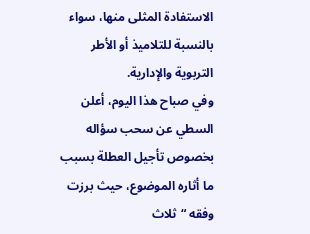الاستفادة المثلى منها، سواء بالنسبة للتلاميذ أو الأطر التربوية والإدارية.
وفي صباح هذا اليوم، أعلن السطي عن سحب سؤاله بخصوص تأجيل العطلة بسبب ما أثاره الموضوع، حيث برزت وفقه “ثلاث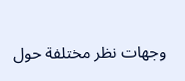وجهات نظر مختلفة حول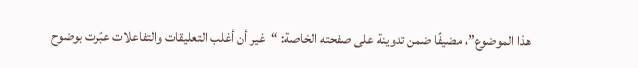هذا الموضوع”، مضيفًا ضمن تدوينة على صفحته الخاصة: “غير أن أغلب التعليقات والتفاعلات عبّرت بوضوح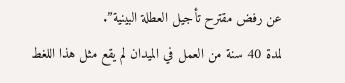عن رفض مقترح تأجيل العطلة البينية”.
لمدة 40 سنة من العمل في الميدان لم يقع مثل هذا اللغط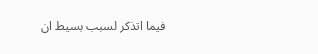فيما اتذكر لسبب بسيط ان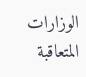الوزارات المتعاقبة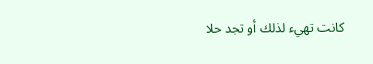كانت تهيء لذلك أو تجد حلا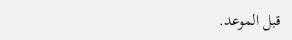قبل الموعد.